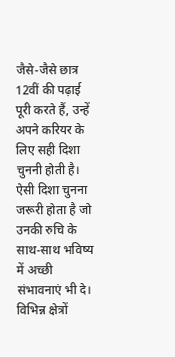जैसे-जैसे छात्र 12वीं की पढ़ाई पूरी करते हैं, उन्हें अपने करियर के लिए सही दिशा चुननी होती है। ऐसी दिशा चुनना जरूरी होता है जो उनकी रुचि के साथ-साथ भविष्य में अच्छी संभावनाएं भी दे। विभिन्न क्षेत्रों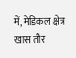में, मेडिकल क्षेत्र खास तौर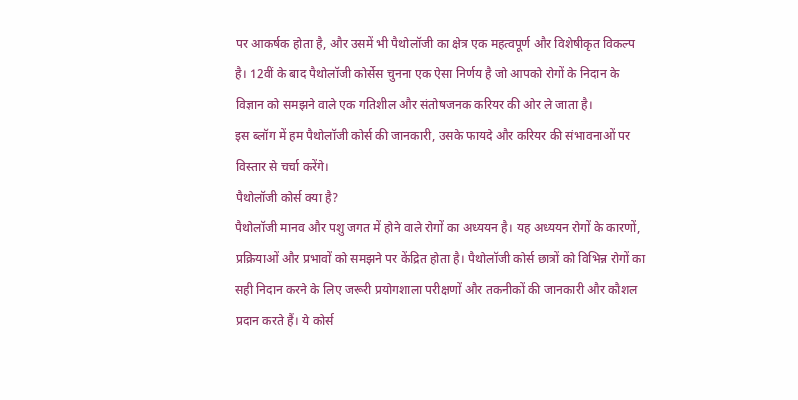पर आकर्षक होता है, और उसमें भी पैथोलॉजी का क्षेत्र एक महत्वपूर्ण और विशेषीकृत विकल्प है। 12वीं के बाद पैथोलॉजी कोर्सेस चुनना एक ऐसा निर्णय है जो आपको रोगों के निदान के विज्ञान को समझने वाले एक गतिशील और संतोषजनक करियर की ओर ले जाता है।
इस ब्लॉग में हम पैथोलॉजी कोर्स की जानकारी, उसके फायदे और करियर की संभावनाओं पर विस्तार से चर्चा करेंगे।
पैथोलॉजी कोर्स क्या है?
पैथोलॉजी मानव और पशु जगत में होने वाले रोगों का अध्ययन है। यह अध्ययन रोगों के कारणों, प्रक्रियाओं और प्रभावों को समझने पर केंद्रित होता है। पैथोलॉजी कोर्स छात्रों को विभिन्न रोगों का सही निदान करने के लिए जरूरी प्रयोगशाला परीक्षणों और तकनीकों की जानकारी और कौशल प्रदान करते हैं। ये कोर्स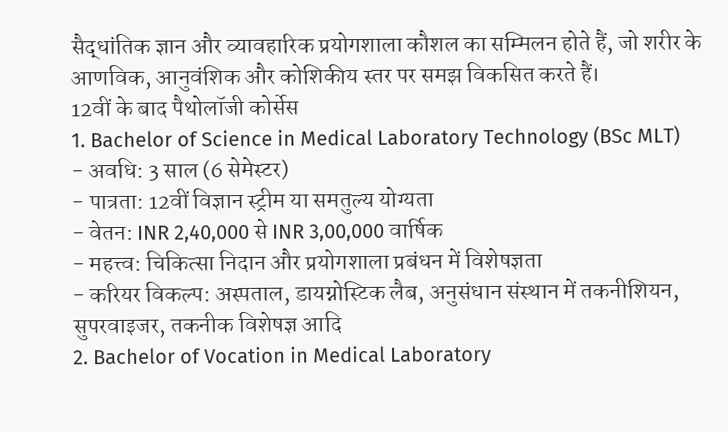सैद्धांतिक ज्ञान और व्यावहारिक प्रयोगशाला कौशल का सम्मिलन होते हैं, जो शरीर के आणविक, आनुवंशिक और कोशिकीय स्तर पर समझ विकसित करते हैं।
12वीं के बाद पैथोलॉजी कोर्सेस
1. Bachelor of Science in Medical Laboratory Technology (BSc MLT)
- अवधि: 3 साल (6 सेमेस्टर)
- पात्रता: 12वीं विज्ञान स्ट्रीम या समतुल्य योग्यता
- वेतन: INR 2,40,000 से INR 3,00,000 वार्षिक
- महत्त्व: चिकित्सा निदान और प्रयोगशाला प्रबंधन में विशेषज्ञता
- करियर विकल्प: अस्पताल, डायग्नोस्टिक लैब, अनुसंधान संस्थान में तकनीशियन, सुपरवाइजर, तकनीक विशेषज्ञ आदि
2. Bachelor of Vocation in Medical Laboratory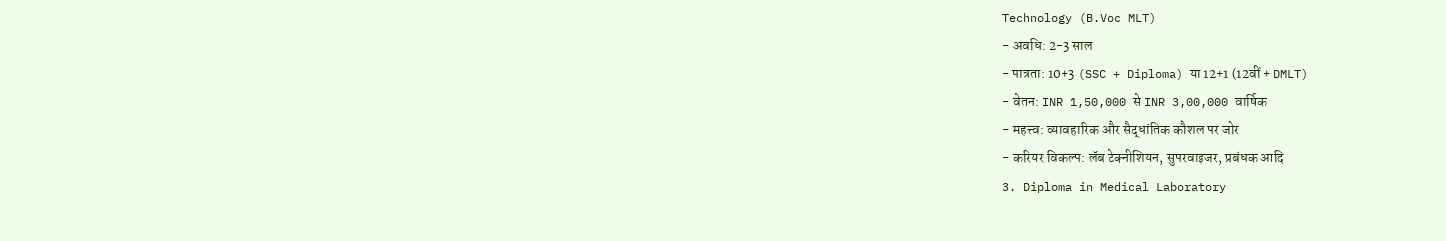Technology (B.Voc MLT)
- अवधि: 2-3 साल
- पात्रता: 10+3 (SSC + Diploma) या 12+1 (12वीं + DMLT)
- वेतन: INR 1,50,000 से INR 3,00,000 वार्षिक
- महत्त्व: व्यावहारिक और सैद्धांतिक कौशल पर जोर
- करियर विकल्प: लॅब टेक्नीशियन, सुपरवाइजर, प्रबंधक आदि
3. Diploma in Medical Laboratory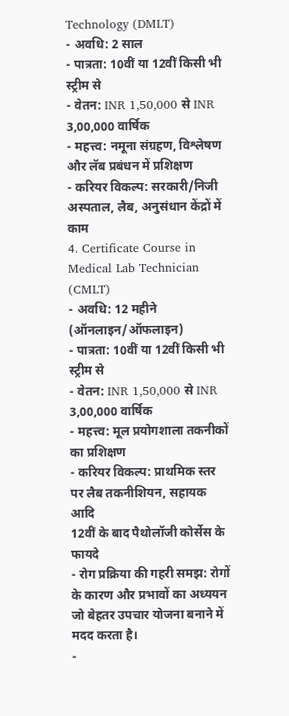Technology (DMLT)
- अवधि: 2 साल
- पात्रता: 10वीं या 12वीं किसी भी स्ट्रीम से
- वेतन: INR 1,50,000 से INR 3,00,000 वार्षिक
- महत्त्व: नमूना संग्रहण, विश्लेषण और लॅब प्रबंधन में प्रशिक्षण
- करियर विकल्प: सरकारी/निजी अस्पताल, लैब, अनुसंधान केंद्रों में काम
4. Certificate Course in Medical Lab Technician (CMLT)
- अवधि: 12 महीने (ऑनलाइन/ऑफलाइन)
- पात्रता: 10वीं या 12वीं किसी भी स्ट्रीम से
- वेतन: INR 1,50,000 से INR 3,00,000 वार्षिक
- महत्त्व: मूल प्रयोगशाला तकनीकों का प्रशिक्षण
- करियर विकल्प: प्राथमिक स्तर पर लैब तकनीशियन, सहायक आदि
12वीं के बाद पैथोलॉजी कोर्सेस के फायदे
- रोग प्रक्रिया की गहरी समझ: रोगों के कारण और प्रभावों का अध्ययन जो बेहतर उपचार योजना बनाने में मदद करता है।
-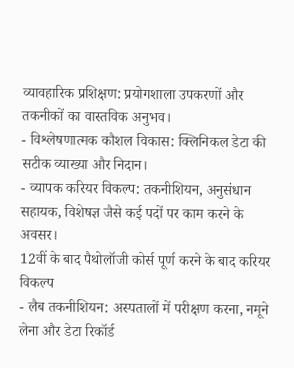व्यावहारिक प्रशिक्षण: प्रयोगशाला उपकरणों और तकनीकों का वास्तविक अनुभव।
- विश्लेषणात्मक कौशल विकास: क्लिनिकल डेटा की सटीक व्याख्या और निदान।
- व्यापक करियर विकल्प: तकनीशियन, अनुसंधान सहायक, विशेषज्ञ जैसे कई पदों पर काम करने के अवसर।
12वीं के बाद पैथोलॉजी कोर्स पूर्ण करने के बाद करियर विकल्प
- लैब तकनीशियन: अस्पतालों में परीक्षण करना, नमूने लेना और डेटा रिकॉर्ड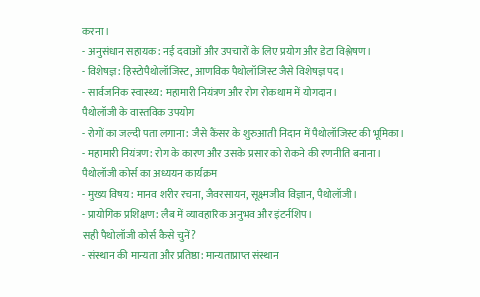करना।
- अनुसंधान सहायक: नई दवाओं और उपचारों के लिए प्रयोग और डेटा विश्लेषण।
- विशेषज्ञ: हिस्टोपैथोलॉजिस्ट, आणविक पैथोलॉजिस्ट जैसे विशेषज्ञ पद।
- सार्वजनिक स्वास्थ्य: महामारी नियंत्रण और रोग रोकथाम में योगदान।
पैथोलॉजी के वास्तविक उपयोग
- रोगों का जल्दी पता लगाना: जैसे कैंसर के शुरुआती निदान में पैथोलॉजिस्ट की भूमिका।
- महामारी नियंत्रण: रोग के कारण और उसके प्रसार को रोकने की रणनीति बनाना।
पैथोलॉजी कोर्स का अध्ययन कार्यक्रम
- मुख्य विषय: मानव शरीर रचना, जैवरसायन, सूक्ष्मजीव विज्ञान, पैथोलॉजी।
- प्रायोगिक प्रशिक्षण: लैब में व्यावहारिक अनुभव और इंटर्नशिप।
सही पैथोलॉजी कोर्स कैसे चुनें?
- संस्थान की मान्यता और प्रतिष्ठा: मान्यताप्राप्त संस्थान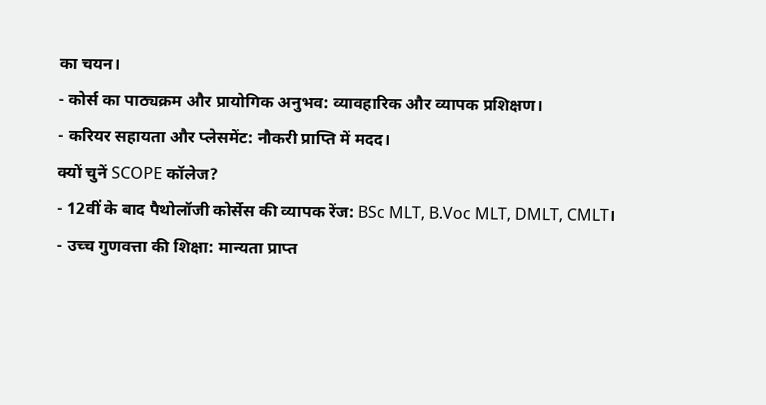का चयन।
- कोर्स का पाठ्यक्रम और प्रायोगिक अनुभव: व्यावहारिक और व्यापक प्रशिक्षण।
- करियर सहायता और प्लेसमेंट: नौकरी प्राप्ति में मदद।
क्यों चुनें SCOPE कॉलेज?
- 12वीं के बाद पैथोलॉजी कोर्सेस की व्यापक रेंज: BSc MLT, B.Voc MLT, DMLT, CMLT।
- उच्च गुणवत्ता की शिक्षा: मान्यता प्राप्त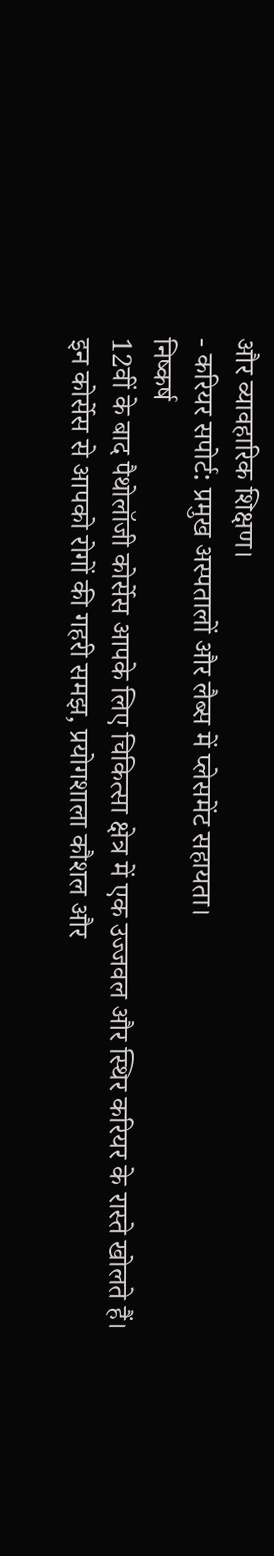और व्यावहारिक शिक्षण।
- करियर सपोर्ट: प्रमुख अस्पतालों और लैब्स में प्लेसमेंट सहायता।
निष्कर्ष
12वीं के बाद पैथोलॉजी कोर्सेस आपके लिए चिकित्सा क्षेत्र में एक उज्जवल और स्थिर करियर के रास्ते खोलते हैं। इन कोर्सेस से आपको रोगों की गहरी समझ, प्रयोगशाला कौशल और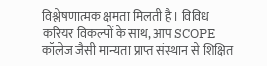विश्लेषणात्मक क्षमता मिलती है। विविध करियर विकल्पों के साथ, आप SCOPE कॉलेज जैसी मान्यता प्राप्त संस्थान से शिक्षित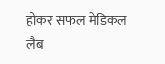होकर सफल मेडिकल लैब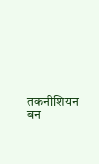तकनीशियन बन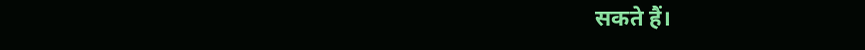सकते हैं।